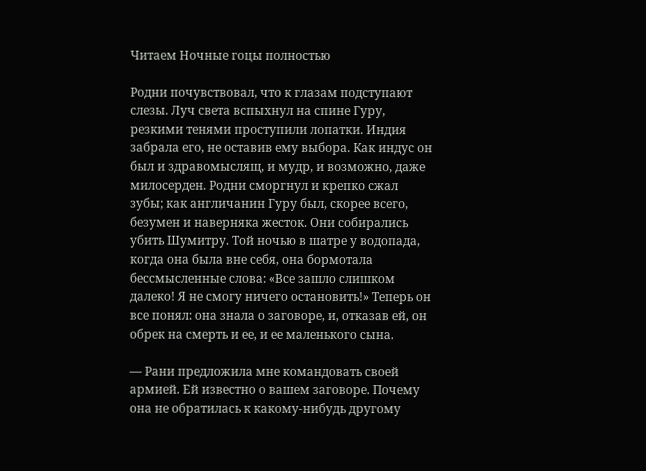Читаем Ночные гоцы полностью

Родни почувствовал, что к глазам подступают слезы. Луч света вспыхнул на спине Гуру, резкими тенями проступили лопатки. Индия забрала его, не оставив ему выбора. Как индус он был и здравомыслящ, и мудр, и возможно, даже милосерден. Родни сморгнул и крепко сжал зубы; как англичанин Гуру был, скорее всего, безумен и наверняка жесток. Они собирались убить Шумитру. Той ночью в шатре у водопада, когда она была вне себя, она бормотала бессмысленные слова: «Все зашло слишком далеко! Я не смогу ничего остановить!» Теперь он все понял: она знала о заговоре, и, отказав ей, он обрек на смерть и ее, и ее маленького сына.

— Рани предложила мне командовать своей армией. Ей известно о вашем заговоре. Почему она не обратилась к какому-нибудь другому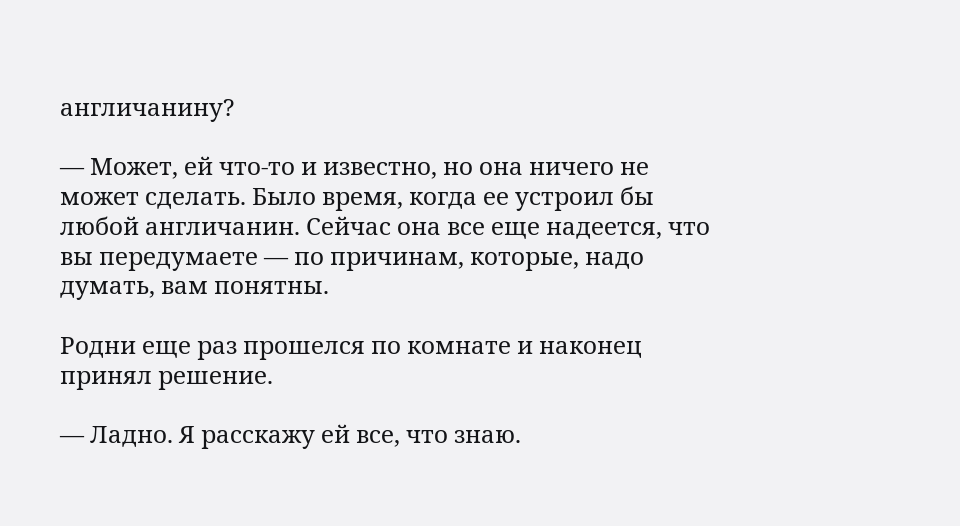англичанину?

— Может, ей что-то и известно, но она ничего не может сделать. Было время, когда ее устроил бы любой англичанин. Сейчас она все еще надеется, что вы передумаете — по причинам, которые, надо думать, вам понятны.

Родни еще раз прошелся по комнате и наконец принял решение.

— Ладно. Я расскажу ей все, что знаю.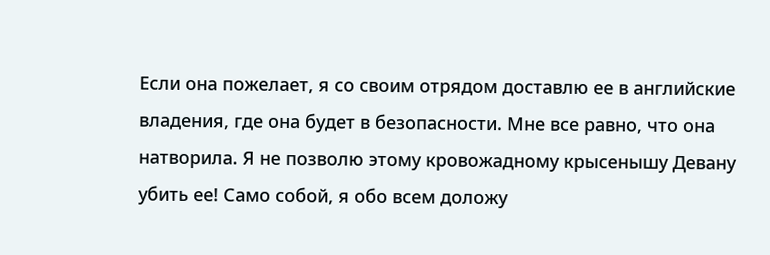Если она пожелает, я со своим отрядом доставлю ее в английские владения, где она будет в безопасности. Мне все равно, что она натворила. Я не позволю этому кровожадному крысенышу Девану убить ее! Само собой, я обо всем доложу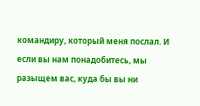командиру, который меня послал. И если вы нам понадобитесь, мы разыщем вас, куда бы вы ни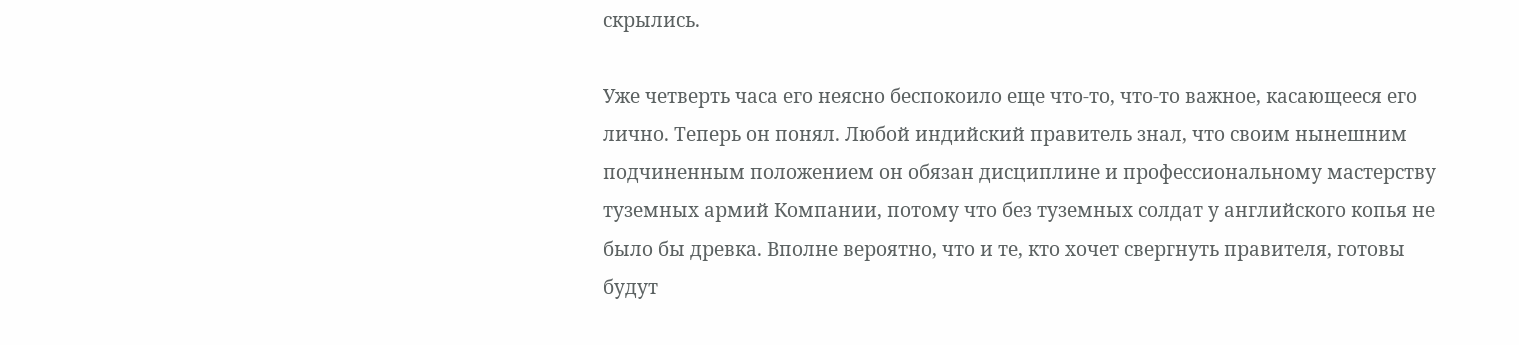скрылись.

Уже четверть часа его неясно беспокоило еще что-то, что-то важное, касающееся его лично. Теперь он понял. Любой индийский правитель знал, что своим нынешним подчиненным положением он обязан дисциплине и профессиональному мастерству туземных армий Компании, потому что без туземных солдат у английского копья не было бы древка. Вполне вероятно, что и те, кто хочет свергнуть правителя, готовы будут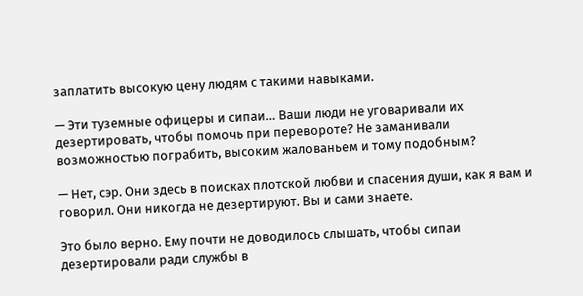заплатить высокую цену людям с такими навыками.

— Эти туземные офицеры и сипаи… Ваши люди не уговаривали их дезертировать, чтобы помочь при перевороте? Не заманивали возможностью пограбить, высоким жалованьем и тому подобным?

— Нет, сэр. Они здесь в поисках плотской любви и спасения души, как я вам и говорил. Они никогда не дезертируют. Вы и сами знаете.

Это было верно. Ему почти не доводилось слышать, чтобы сипаи дезертировали ради службы в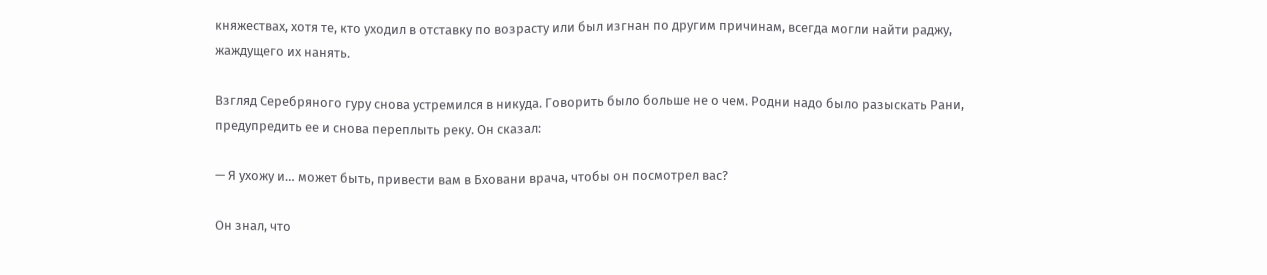княжествах, хотя те, кто уходил в отставку по возрасту или был изгнан по другим причинам, всегда могли найти раджу, жаждущего их нанять.

Взгляд Серебряного гуру снова устремился в никуда. Говорить было больше не о чем. Родни надо было разыскать Рани, предупредить ее и снова переплыть реку. Он сказал:

— Я ухожу и… может быть, привести вам в Бховани врача, чтобы он посмотрел вас?

Он знал, что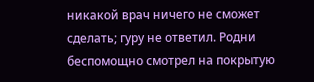никакой врач ничего не сможет сделать; гуру не ответил. Родни беспомощно смотрел на покрытую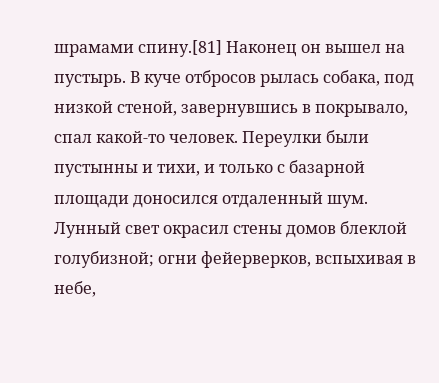шрамами спину.[81] Наконец он вышел на пустырь. В куче отбросов рылась собака, под низкой стеной, завернувшись в покрывало, спал какой-то человек. Переулки были пустынны и тихи, и только с базарной площади доносился отдаленный шум. Лунный свет окрасил стены домов блеклой голубизной; огни фейерверков, вспыхивая в небе,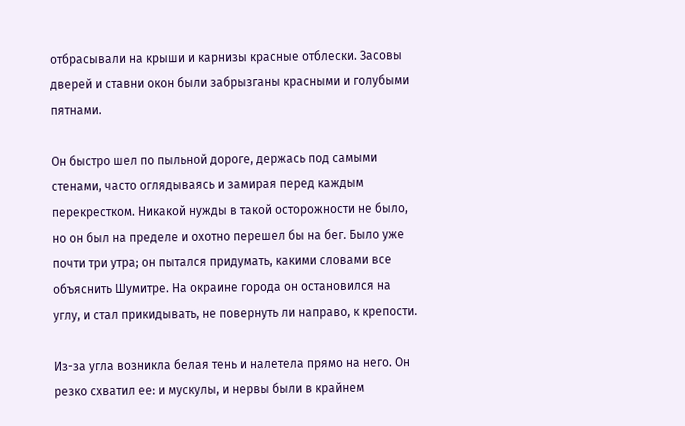отбрасывали на крыши и карнизы красные отблески. Засовы дверей и ставни окон были забрызганы красными и голубыми пятнами.

Он быстро шел по пыльной дороге, держась под самыми стенами, часто оглядываясь и замирая перед каждым перекрестком. Никакой нужды в такой осторожности не было, но он был на пределе и охотно перешел бы на бег. Было уже почти три утра; он пытался придумать, какими словами все объяснить Шумитре. На окраине города он остановился на углу, и стал прикидывать, не повернуть ли направо, к крепости.

Из-за угла возникла белая тень и налетела прямо на него. Он резко схватил ее: и мускулы, и нервы были в крайнем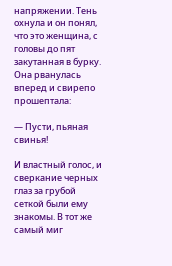напряжении. Тень охнула и он понял, что это женщина, с головы до пят закутанная в бурку. Она рванулась вперед и свирепо прошептала:

— Пусти, пьяная свинья!

И властный голос, и сверкание черных глаз за грубой сеткой были ему знакомы. В тот же самый миг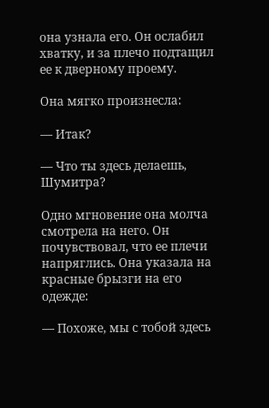она узнала его. Он ослабил хватку, и за плечо подтащил ее к дверному проему.

Она мягко произнесла:

— Итак?

— Что ты здесь делаешь, Шумитра?

Одно мгновение она молча смотрела на него. Он почувствовал, что ее плечи напряглись. Она указала на красные брызги на его одежде:

— Похоже, мы с тобой здесь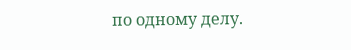по одному делу.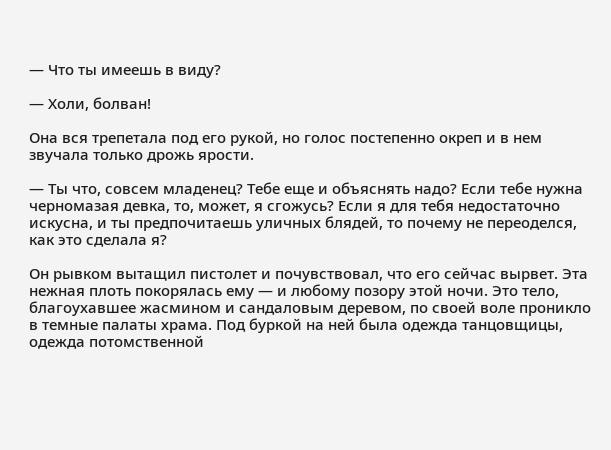— Что ты имеешь в виду?

— Холи, болван!

Она вся трепетала под его рукой, но голос постепенно окреп и в нем звучала только дрожь ярости.

— Ты что, совсем младенец? Тебе еще и объяснять надо? Если тебе нужна черномазая девка, то, может, я сгожусь? Если я для тебя недостаточно искусна, и ты предпочитаешь уличных блядей, то почему не переоделся, как это сделала я?

Он рывком вытащил пистолет и почувствовал, что его сейчас вырвет. Эта нежная плоть покорялась ему — и любому позору этой ночи. Это тело, благоухавшее жасмином и сандаловым деревом, по своей воле проникло в темные палаты храма. Под буркой на ней была одежда танцовщицы, одежда потомственной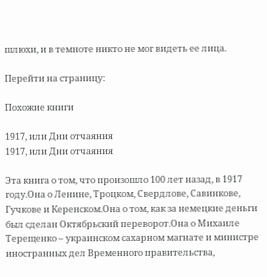шлюхи, и в темноте никто не мог видеть ее лица.

Перейти на страницу:

Похожие книги

1917, или Дни отчаяния
1917, или Дни отчаяния

Эта книга о том, что произошло 100 лет назад, в 1917 году.Она о Ленине, Троцком, Свердлове, Савинкове, Гучкове и Керенском.Она о том, как за немецкие деньги был сделан Октябрьский переворот.Она о Михаиле Терещенко – украинском сахарном магнате и министре иностранных дел Временного правительства,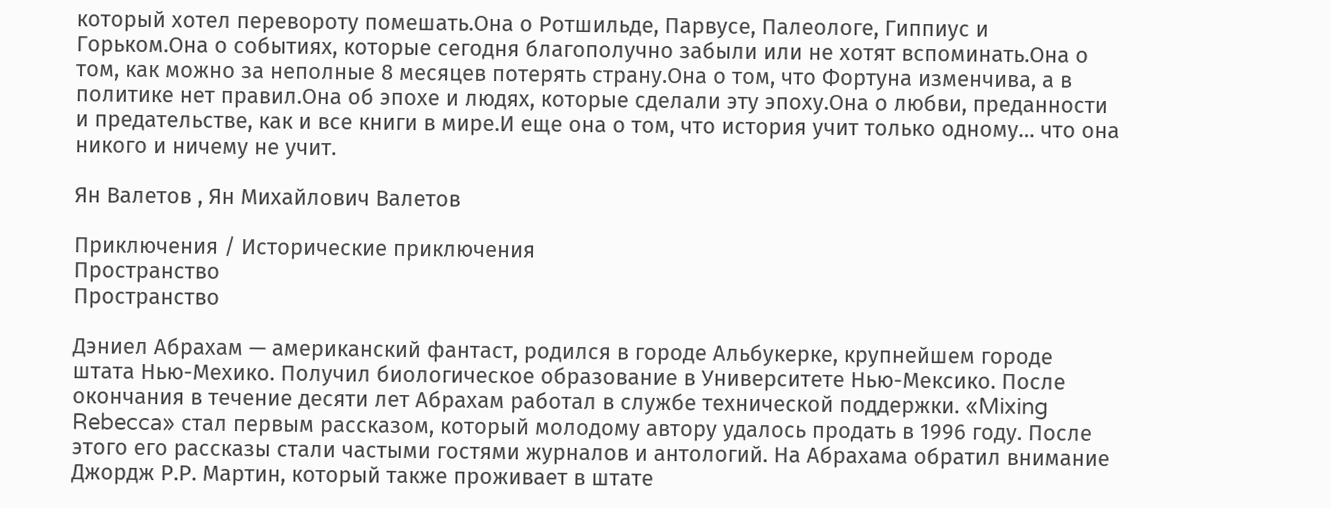который хотел перевороту помешать.Она о Ротшильде, Парвусе, Палеологе, Гиппиус и Горьком.Она о событиях, которые сегодня благополучно забыли или не хотят вспоминать.Она о том, как можно за неполные 8 месяцев потерять страну.Она о том, что Фортуна изменчива, а в политике нет правил.Она об эпохе и людях, которые сделали эту эпоху.Она о любви, преданности и предательстве, как и все книги в мире.И еще она о том, что история учит только одному… что она никого и ничему не учит.

Ян Валетов , Ян Михайлович Валетов

Приключения / Исторические приключения
Пространство
Пространство

Дэниел Абрахам — американский фантаст, родился в городе Альбукерке, крупнейшем городе штата Нью-Мехико. Получил биологическое образование в Университете Нью-Мексико. После окончания в течение десяти лет Абрахам работал в службе технической поддержки. «Mixing Rebecca» стал первым рассказом, который молодому автору удалось продать в 1996 году. После этого его рассказы стали частыми гостями журналов и антологий. На Абрахама обратил внимание Джордж Р.Р. Мартин, который также проживает в штате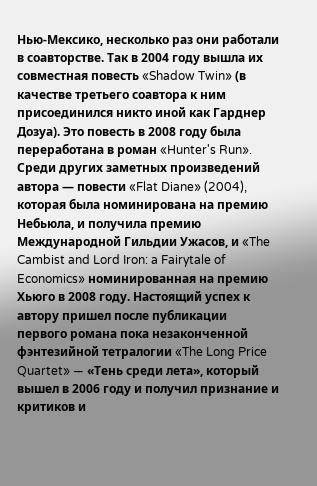Нью-Мексико, несколько раз они работали в соавторстве. Так в 2004 году вышла их совместная повесть «Shadow Twin» (в качестве третьего соавтора к ним присоединился никто иной как Гарднер Дозуа). Это повесть в 2008 году была переработана в роман «Hunter's Run». Среди других заметных произведений автора — повести «Flat Diane» (2004), которая была номинирована на премию Небьюла, и получила премию Международной Гильдии Ужасов, и «The Cambist and Lord Iron: a Fairytale of Economics» номинированная на премию Хьюго в 2008 году. Настоящий успех к автору пришел после публикации первого романа пока незаконченной фэнтезийной тетралогии «The Long Price Quartet» — «Тень среди лета», который вышел в 2006 году и получил признание и критиков и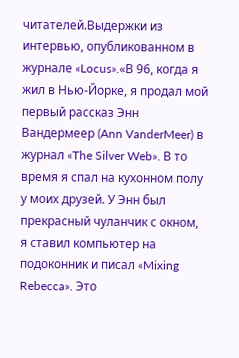читателей.Выдержки из интервью, опубликованном в журнале «Locus».«В 96, когда я жил в Нью-Йорке, я продал мой первый рассказ Энн Вандермеер (Ann VanderMeer) в журнал «The Silver Web». В то время я спал на кухонном полу у моих друзей. У Энн был прекрасный чуланчик с окном, я ставил компьютер на подоконник и писал «Mixing Rebecca». Это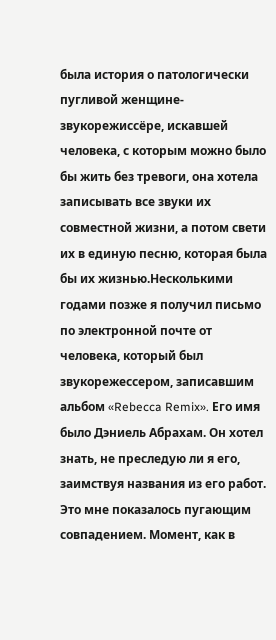была история о патологически пугливой женщине-звукорежиссёре, искавшей человека, с которым можно было бы жить без тревоги, она хотела записывать все звуки их совместной жизни, а потом свети их в единую песню, которая была бы их жизнью.Несколькими годами позже я получил письмо по электронной почте от человека, который был звукорежессером, записавшим альбом «Rebecca Remix». Его имя было Дэниель Абрахам. Он хотел знать, не преследую ли я его, заимствуя названия из его работ. Это мне показалось пугающим совпадением. Момент, как в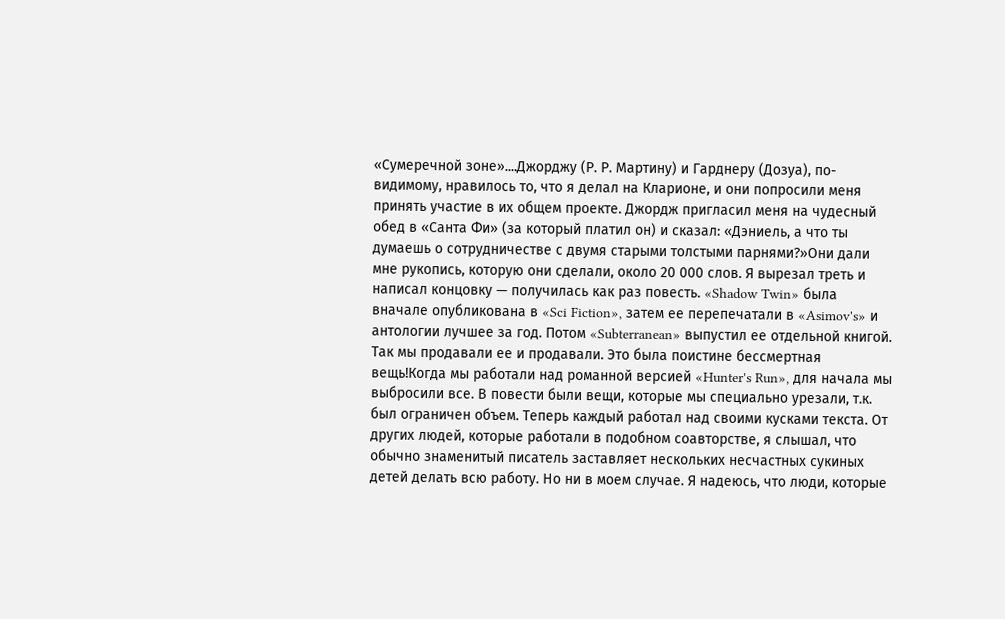«Сумеречной зоне»....Джорджу (Р. Р. Мартину) и Гарднеру (Дозуа), по-видимому, нравилось то, что я делал на Кларионе, и они попросили меня принять участие в их общем проекте. Джордж пригласил меня на чудесный обед в «Санта Фи» (за который платил он) и сказал: «Дэниель, а что ты думаешь о сотрудничестве с двумя старыми толстыми парнями?»Они дали мне рукопись, которую они сделали, около 20 000 слов. Я вырезал треть и написал концовку — получилась как раз повесть. «Shadow Twin» была вначале опубликована в «Sci Fiction», затем ее перепечатали в «Asimov's» и антологии лучшее за год. Потом «Subterranean» выпустил ее отдельной книгой. Так мы продавали ее и продавали. Это была поистине бессмертная вещь!Когда мы работали над романной версией «Hunter's Run», для начала мы выбросили все. В повести были вещи, которые мы специально урезали, т.к. был ограничен объем. Теперь каждый работал над своими кусками текста. От других людей, которые работали в подобном соавторстве, я слышал, что обычно знаменитый писатель заставляет нескольких несчастных сукиных детей делать всю работу. Но ни в моем случае. Я надеюсь, что люди, которые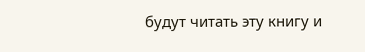будут читать эту книгу и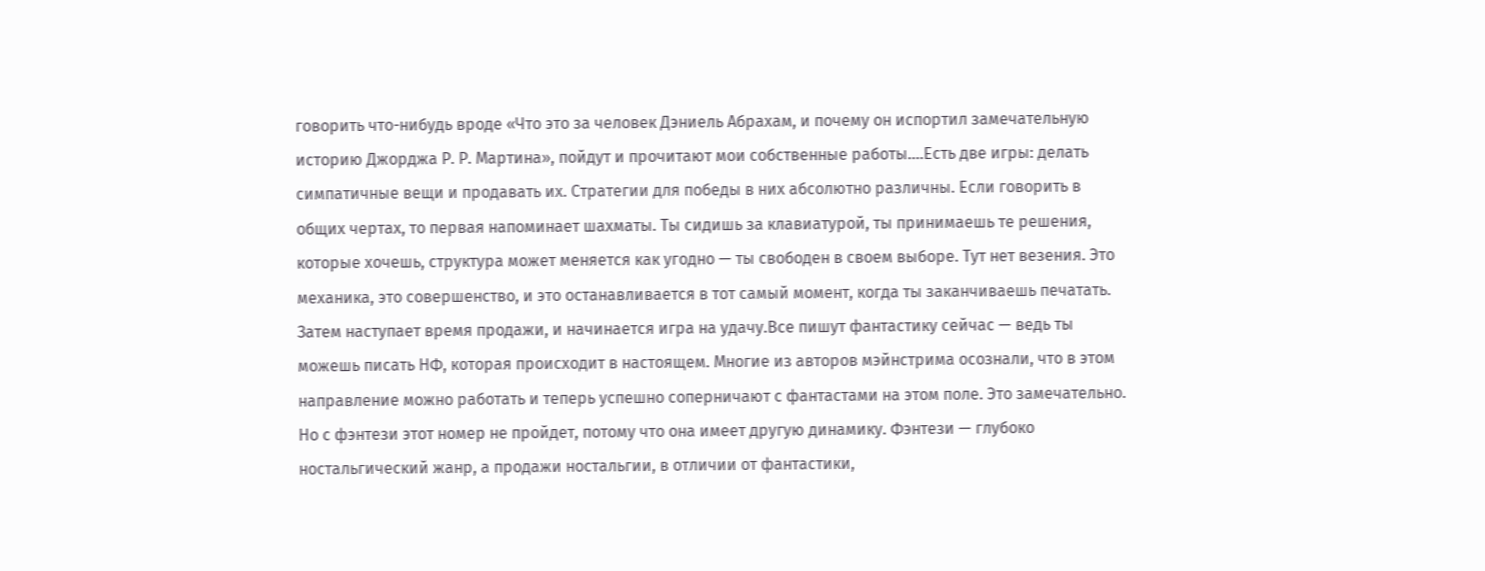говорить что-нибудь вроде «Что это за человек Дэниель Абрахам, и почему он испортил замечательную историю Джорджа Р. Р. Мартина», пойдут и прочитают мои собственные работы....Есть две игры: делать симпатичные вещи и продавать их. Стратегии для победы в них абсолютно различны. Если говорить в общих чертах, то первая напоминает шахматы. Ты сидишь за клавиатурой, ты принимаешь те решения, которые хочешь, структура может меняется как угодно — ты свободен в своем выборе. Тут нет везения. Это механика, это совершенство, и это останавливается в тот самый момент, когда ты заканчиваешь печатать. Затем наступает время продажи, и начинается игра на удачу.Все пишут фантастику сейчас — ведь ты можешь писать НФ, которая происходит в настоящем. Многие из авторов мэйнстрима осознали, что в этом направление можно работать и теперь успешно соперничают с фантастами на этом поле. Это замечательно. Но с фэнтези этот номер не пройдет, потому что она имеет другую динамику. Фэнтези — глубоко ностальгический жанр, а продажи ностальгии, в отличии от фантастики,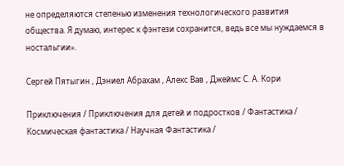не определяются степенью изменения технологического развития общества. Я думаю, интерес к фэнтези сохранится, ведь все мы нуждаемся в ностальгии».

Сергей Пятыгин , Дэниел Абрахам , Алекс Вав , Джеймс С. А. Кори

Приключения / Приключения для детей и подростков / Фантастика / Космическая фантастика / Научная Фантастика /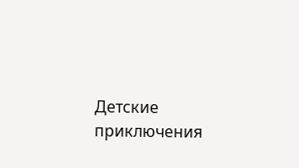Детские приключения